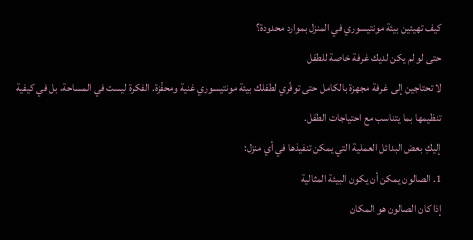كيف تهيئين بيئة مونتيسوري في المنزل بموارد محدودة؟
حتى لو لم يكن لديك غرفة خاصة للطفل
لا تحتاجين إلى غرفة مجهزة بالكامل حتى توفّري لطفلك بيئة مونتيسوري غنية ومحفّزة. الفكرة ليست في المساحة، بل في كيفية تنظيمها بما يتناسب مع احتياجات الطفل.
إليكِ بعض البدائل العملية التي يمكن تنفيذها في أي منزل:
1. الصالون يمكن أن يكون البيئة المثالية
إذا كان الصالون هو المكان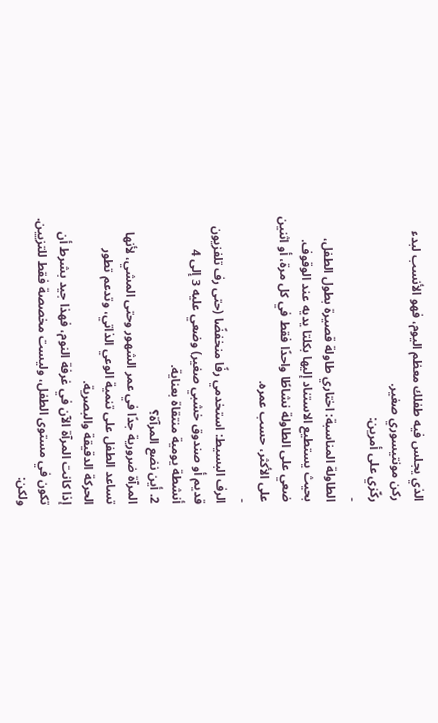الذي يجلس فيه طفلك معظم اليوم، فهو الأنسب لبدء ركن مونتيسوري صغير.
ركّزي على أمرين:
-
الطاولة المناسبة: اختاري طاولة قصيرة بطول الطفل، بحيث يستطيع الاستناد إليها بكلتا يديه عند الوقوف. ضعي على الطاولة نشاطًا واحدًا فقط في كل مرة، أو اثنين على الأكثر، حسب عمره.
-
الرف البسيط: استخدمي رفًا منخفضًا (حتى رف تلفزيون قديم أو صندوق خشبي صغير) وضعي عليه 3 إلى 4 أنشطة يومية منتقاة بعناية.
2. أين نضع المرآة؟
المرآة ضرورية جدًا في عمر الشهور وحتى المشي، لأنها تساعد الطفل على تنمية الوعي الذاتي، وتدعم تطور الحركة الدقيقة والبصرية.
إذا كانت المرآة الآن في غرفة النوم، فهذا جيد بشرط أن تكون في مستوى الطفل، وليست مخصصة فقط للتزيين.
ولكن: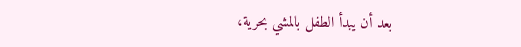بعد أن يبدأ الطفل بالمشي بحرية،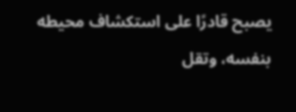يصبح قادرًا على استكشاف محيطه بنفسه، وتقل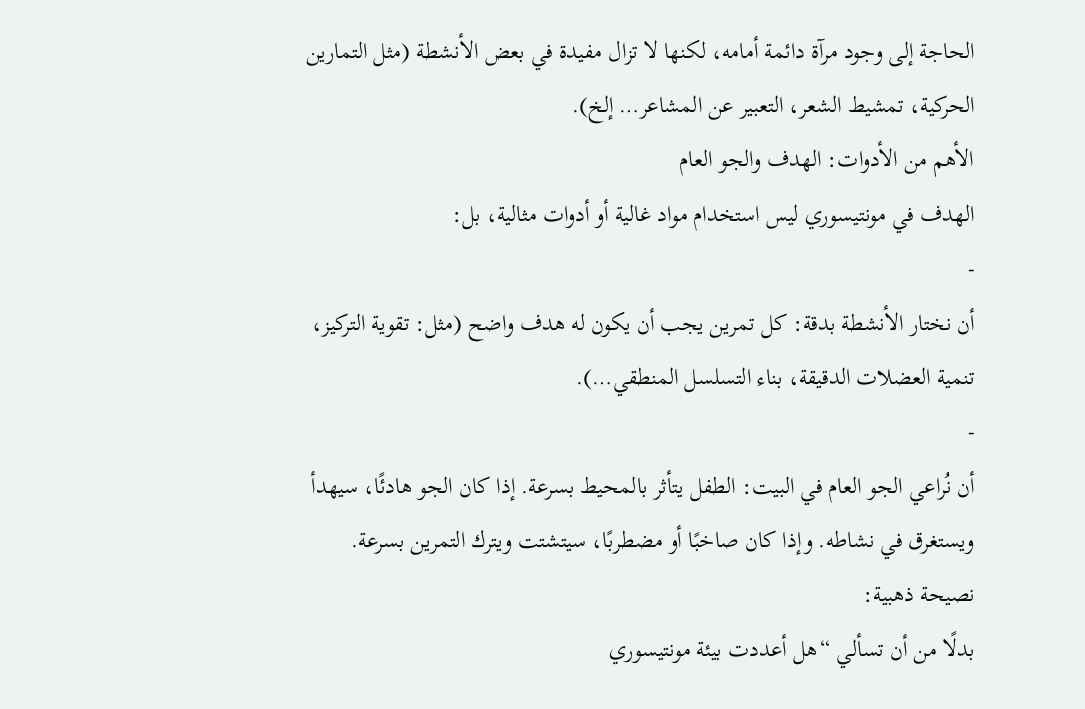الحاجة إلى وجود مرآة دائمة أمامه، لكنها لا تزال مفيدة في بعض الأنشطة (مثل التمارين الحركية، تمشيط الشعر، التعبير عن المشاعر… إلخ).
الأهم من الأدوات: الهدف والجو العام
الهدف في مونتيسوري ليس استخدام مواد غالية أو أدوات مثالية، بل:
-
أن نختار الأنشطة بدقة: كل تمرين يجب أن يكون له هدف واضح (مثل: تقوية التركيز، تنمية العضلات الدقيقة، بناء التسلسل المنطقي…).
-
أن نُراعي الجو العام في البيت: الطفل يتأثر بالمحيط بسرعة. إذا كان الجو هادئًا، سيهدأ ويستغرق في نشاطه. وإذا كان صاخبًا أو مضطربًا، سيتشتت ويترك التمرين بسرعة.
نصيحة ذهبية:
بدلًا من أن تسألي “هل أعددت بيئة مونتيسوري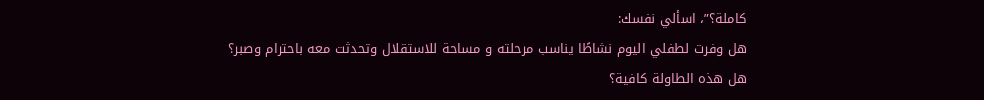كاملة؟”، اسألي نفسك:
هل وفرت لطفلي اليوم نشاطًا يناسب مرحلته و مساحة للاستقلال وتحدثت معه باحترام وصبر؟
هل هذه الطاولة كافية؟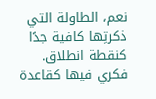نعم، الطاولة التي ذكرتِها كافية جدًا كنقطة انطلاق.
فكري فيها كقاعدة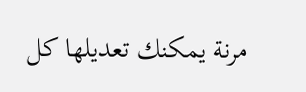مرنة يمكنك تعديلها كل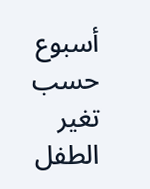أسبوع حسب تغير الطفل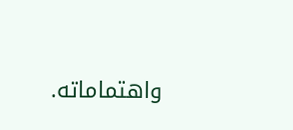واهتماماته.